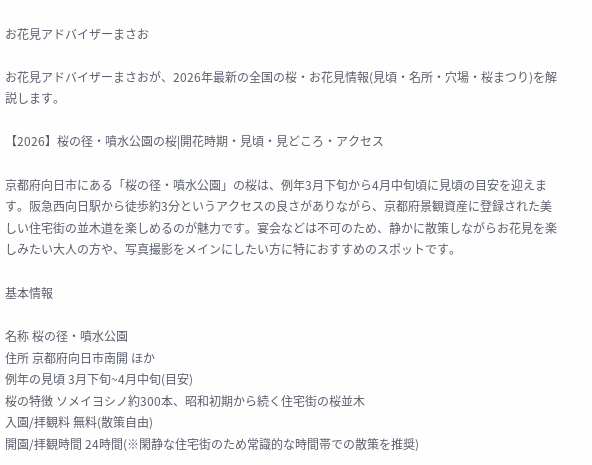お花見アドバイザーまさお

お花見アドバイザーまさおが、2026年最新の全国の桜・お花見情報(見頃・名所・穴場・桜まつり)を解説します。

【2026】桜の径・噴水公園の桜|開花時期・見頃・見どころ・アクセス

京都府向日市にある「桜の径・噴水公園」の桜は、例年3月下旬から4月中旬頃に見頃の目安を迎えます。阪急西向日駅から徒歩約3分というアクセスの良さがありながら、京都府景観資産に登録された美しい住宅街の並木道を楽しめるのが魅力です。宴会などは不可のため、静かに散策しながらお花見を楽しみたい大人の方や、写真撮影をメインにしたい方に特におすすめのスポットです。

基本情報

名称 桜の径・噴水公園
住所 京都府向日市南開 ほか
例年の見頃 3月下旬~4月中旬(目安)
桜の特徴 ソメイヨシノ約300本、昭和初期から続く住宅街の桜並木
入園/拝観料 無料(散策自由)
開園/拝観時間 24時間(※閑静な住宅街のため常識的な時間帯での散策を推奨)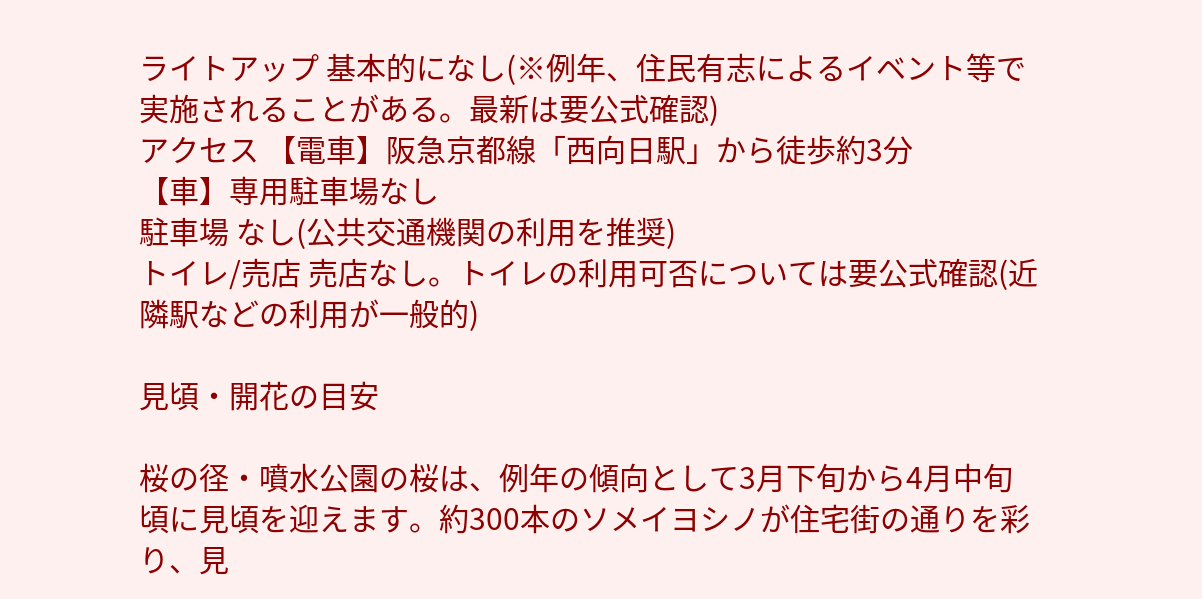ライトアップ 基本的になし(※例年、住民有志によるイベント等で実施されることがある。最新は要公式確認)
アクセス 【電車】阪急京都線「西向日駅」から徒歩約3分
【車】専用駐車場なし
駐車場 なし(公共交通機関の利用を推奨)
トイレ/売店 売店なし。トイレの利用可否については要公式確認(近隣駅などの利用が一般的)

見頃・開花の目安

桜の径・噴水公園の桜は、例年の傾向として3月下旬から4月中旬頃に見頃を迎えます。約300本のソメイヨシノが住宅街の通りを彩り、見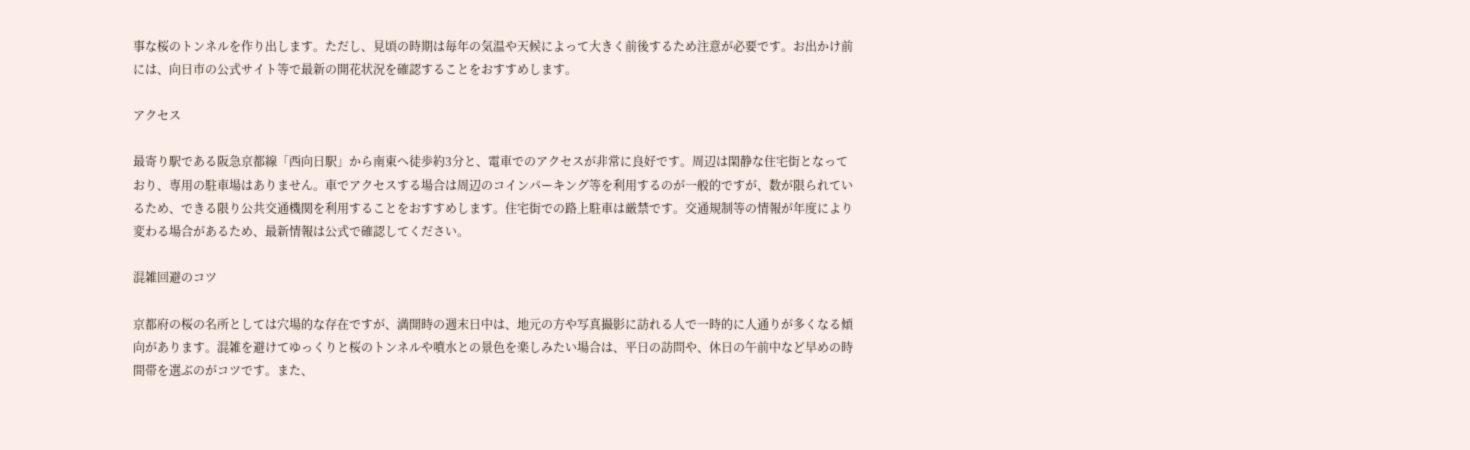事な桜のトンネルを作り出します。ただし、見頃の時期は毎年の気温や天候によって大きく前後するため注意が必要です。お出かけ前には、向日市の公式サイト等で最新の開花状況を確認することをおすすめします。

アクセス

最寄り駅である阪急京都線「西向日駅」から南東へ徒歩約3分と、電車でのアクセスが非常に良好です。周辺は閑静な住宅街となっており、専用の駐車場はありません。車でアクセスする場合は周辺のコインパーキング等を利用するのが一般的ですが、数が限られているため、できる限り公共交通機関を利用することをおすすめします。住宅街での路上駐車は厳禁です。交通規制等の情報が年度により変わる場合があるため、最新情報は公式で確認してください。

混雑回避のコツ

京都府の桜の名所としては穴場的な存在ですが、満開時の週末日中は、地元の方や写真撮影に訪れる人で一時的に人通りが多くなる傾向があります。混雑を避けてゆっくりと桜のトンネルや噴水との景色を楽しみたい場合は、平日の訪問や、休日の午前中など早めの時間帯を選ぶのがコツです。また、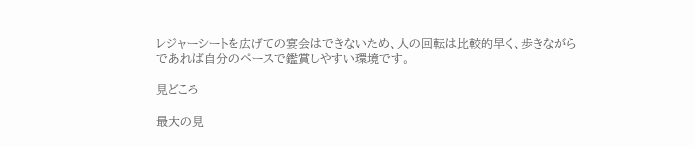レジャーシートを広げての宴会はできないため、人の回転は比較的早く、歩きながらであれば自分のペースで鑑賞しやすい環境です。

見どころ

最大の見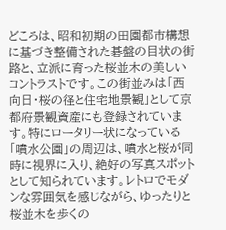どころは、昭和初期の田園都市構想に基づき整備された碁盤の目状の街路と、立派に育った桜並木の美しいコントラストです。この街並みは「西向日・桜の径と住宅地景観」として京都府景観資産にも登録されています。特にロータリー状になっている「噴水公園」の周辺は、噴水と桜が同時に視界に入り、絶好の写真スポットとして知られています。レトロでモダンな雰囲気を感じながら、ゆったりと桜並木を歩くの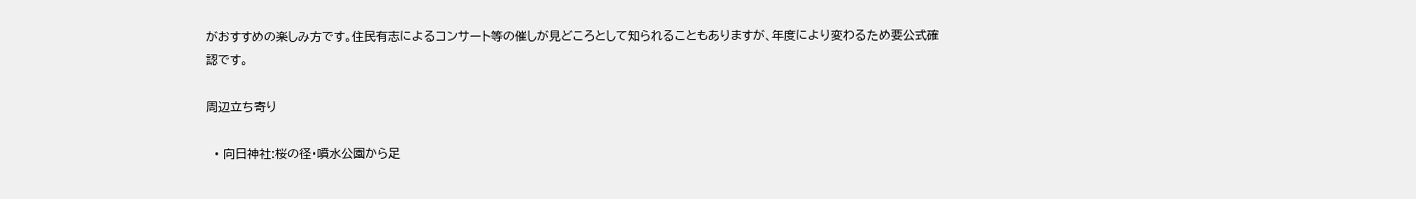がおすすめの楽しみ方です。住民有志によるコンサート等の催しが見どころとして知られることもありますが、年度により変わるため要公式確認です。

周辺立ち寄り

  • 向日神社:桜の径・噴水公園から足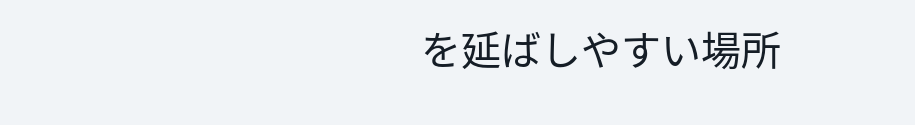を延ばしやすい場所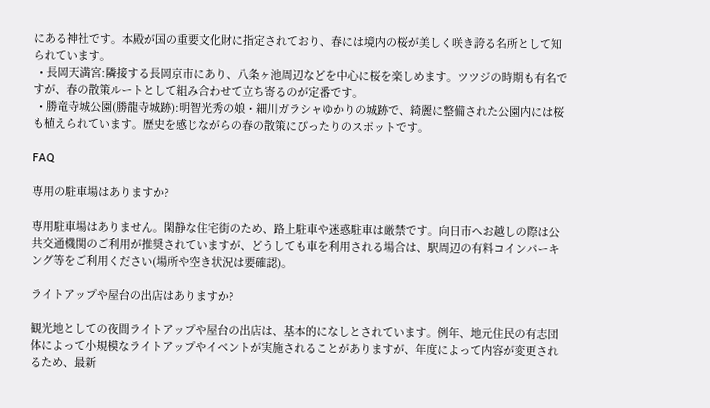にある神社です。本殿が国の重要文化財に指定されており、春には境内の桜が美しく咲き誇る名所として知られています。
  • 長岡天満宮:隣接する長岡京市にあり、八条ヶ池周辺などを中心に桜を楽しめます。ツツジの時期も有名ですが、春の散策ルートとして組み合わせて立ち寄るのが定番です。
  • 勝竜寺城公園(勝龍寺城跡):明智光秀の娘・細川ガラシャゆかりの城跡で、綺麗に整備された公園内には桜も植えられています。歴史を感じながらの春の散策にぴったりのスポットです。

FAQ

専用の駐車場はありますか?

専用駐車場はありません。閑静な住宅街のため、路上駐車や迷惑駐車は厳禁です。向日市へお越しの際は公共交通機関のご利用が推奨されていますが、どうしても車を利用される場合は、駅周辺の有料コインパーキング等をご利用ください(場所や空き状況は要確認)。

ライトアップや屋台の出店はありますか?

観光地としての夜間ライトアップや屋台の出店は、基本的になしとされています。例年、地元住民の有志団体によって小規模なライトアップやイベントが実施されることがありますが、年度によって内容が変更されるため、最新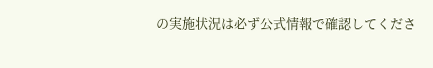の実施状況は必ず公式情報で確認してくださ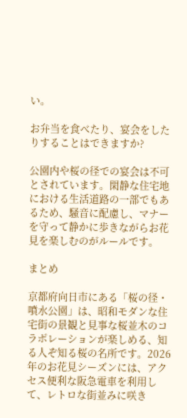い。

お弁当を食べたり、宴会をしたりすることはできますか?

公園内や桜の径での宴会は不可とされています。閑静な住宅地における生活道路の一部でもあるため、騒音に配慮し、マナーを守って静かに歩きながらお花見を楽しむのがルールです。

まとめ

京都府向日市にある「桜の径・噴水公園」は、昭和モダンな住宅街の景観と見事な桜並木のコラボレーションが楽しめる、知る人ぞ知る桜の名所です。2026年のお花見シーズンには、アクセス便利な阪急電車を利用して、レトロな街並みに咲き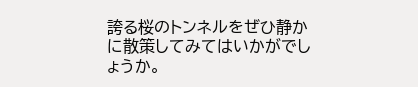誇る桜のトンネルをぜひ静かに散策してみてはいかがでしょうか。